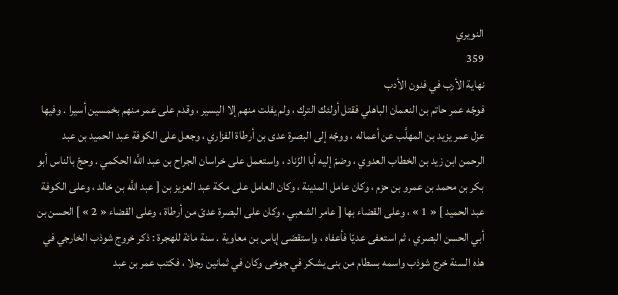النويري
359
نهاية الأرب في فنون الأدب
فوجّه عمر حاتم بن النعمان الباهلي فقتل أولئك الترك ، ولم يفلت منهم إلا اليسير ، وقدم على عمر منهم بخمسين أسيرا . وفيها عزل عمر يزيد بن المهلَّب عن أعماله ، ووجّه إلى البصرة عدى بن أرطاة الفزاري ، وجعل على الكوفة عبد الحميد بن عبد الرحمن ابن زيد بن الخطاب العدوي ، وضمّ إليه أبا الزّناد ، واستعمل على خراسان الجراح بن عبد اللَّه الحكمي . وحجّ بالناس أبو بكر بن محمد بن عمرو بن حزم ، وكان عامل المدينة ، وكان العامل على مكة عبد العزيز بن [ عبد اللَّه بن خالد ، وعلى الكوفة عبد الحميد ] « 1 » ، وعلى القضاء بها [ عامر الشعبي ، وكان على البصرة عدىّ من أرطاة ، وعلى القضاء « 2 » ] الحسن بن أبي الحسن البصري ، ثم استعفى عديّا فأعفاه ، واستقضى إياس بن معاوية . سنة مائة للهجرة : ذكر خروج شوذب الخارجي في هذه السنة خرج شوذب واسمه بسطام من بنى يشكر في جوخى وكان في ثمانين رجلا ، فكتب عمر بن عبد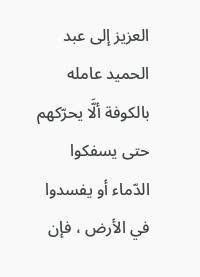العزيز إلى عبد الحميد عامله بالكوفة ألَّا يحرّكهم حتى يسفكوا الدّماء أو يفسدوا في الأرض ، فإن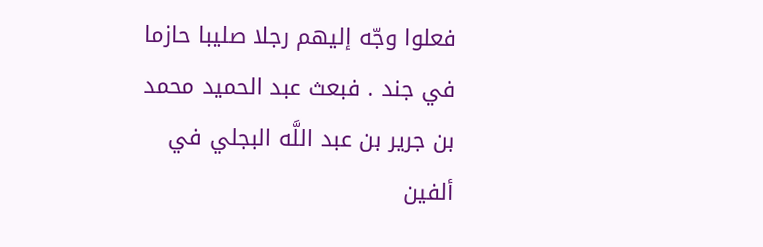فعلوا وجّه إليهم رجلا صليبا حازما في جند . فبعث عبد الحميد محمد بن جرير بن عبد اللَّه البجلي في ألفين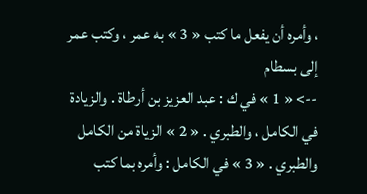، وأمره أن يفعل ما كتب « 3 » به عمر ، وكتب عمر إلى بسطام
--> « 1 » في ك : عبد العزيز بن أرطاة . والزيادة في الكامل ، والطبري . « 2 » الزياة من الكامل والطبري . « 3 » في الكامل : وأمره بما كتب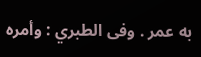به عمر . وفى الطبري : وأمره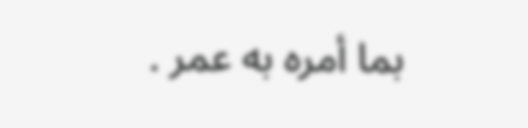بما أمره به عمر .